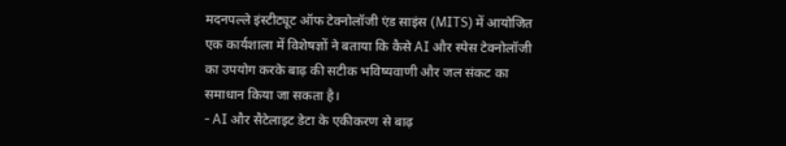मदनपल्ले इंस्टीट्यूट ऑफ टेक्नोलॉजी एंड साइंस (MITS) में आयोजित एक कार्यशाला में विशेषज्ञों ने बताया कि कैसे AI और स्पेस टेक्नोलॉजी का उपयोग करके बाढ़ की सटीक भविष्यवाणी और जल संकट का समाधान किया जा सकता है।
- AI और सैटेलाइट डेटा के एकीकरण से बाढ़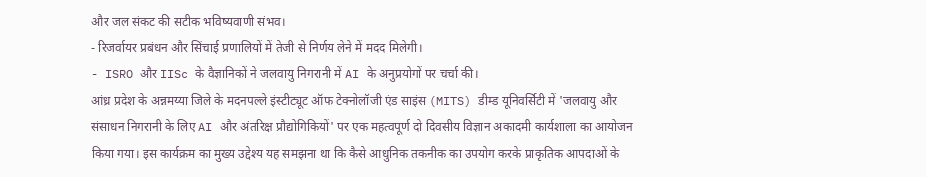और जल संकट की सटीक भविष्यवाणी संभव।
- रिजर्वायर प्रबंधन और सिंचाई प्रणालियों में तेजी से निर्णय लेने में मदद मिलेगी।
- ISRO और IISc के वैज्ञानिकों ने जलवायु निगरानी में AI के अनुप्रयोगों पर चर्चा की।
आंध्र प्रदेश के अन्नमय्या जिले के मदनपल्ले इंस्टीट्यूट ऑफ टेक्नोलॉजी एंड साइंस (MITS) डीम्ड यूनिवर्सिटी में 'जलवायु और संसाधन निगरानी के लिए AI और अंतरिक्ष प्रौद्योगिकियों' पर एक महत्वपूर्ण दो दिवसीय विज्ञान अकादमी कार्यशाला का आयोजन किया गया। इस कार्यक्रम का मुख्य उद्देश्य यह समझना था कि कैसे आधुनिक तकनीक का उपयोग करके प्राकृतिक आपदाओं के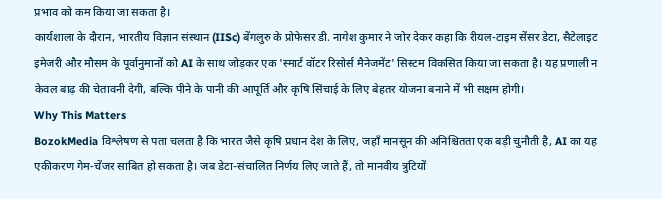प्रभाव को कम किया जा सकता है।
कार्यशाला के दौरान, भारतीय विज्ञान संस्थान (IISc) बेंगलुरु के प्रोफेसर डी. नागेश कुमार ने जोर देकर कहा कि रीयल-टाइम सेंसर डेटा, सैटेलाइट इमेजरी और मौसम के पूर्वानुमानों को AI के साथ जोड़कर एक 'स्मार्ट वॉटर रिसोर्स मैनेजमेंट' सिस्टम विकसित किया जा सकता है। यह प्रणाली न केवल बाढ़ की चेतावनी देगी, बल्कि पीने के पानी की आपूर्ति और कृषि सिंचाई के लिए बेहतर योजना बनाने में भी सक्षम होगी।
Why This Matters
BozokMedia विश्लेषण से पता चलता है कि भारत जैसे कृषि प्रधान देश के लिए, जहाँ मानसून की अनिश्चितता एक बड़ी चुनौती है, AI का यह एकीकरण गेम-चेंजर साबित हो सकता है। जब डेटा-संचालित निर्णय लिए जाते हैं, तो मानवीय त्रुटियों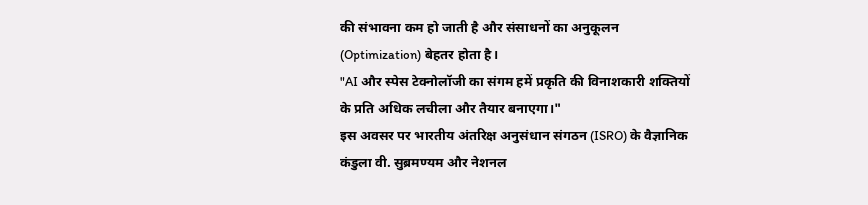की संभावना कम हो जाती है और संसाधनों का अनुकूलन (Optimization) बेहतर होता है।
"AI और स्पेस टेक्नोलॉजी का संगम हमें प्रकृति की विनाशकारी शक्तियों के प्रति अधिक लचीला और तैयार बनाएगा।"
इस अवसर पर भारतीय अंतरिक्ष अनुसंधान संगठन (ISRO) के वैज्ञानिक कंडुला वी. सुब्रमण्यम और नेशनल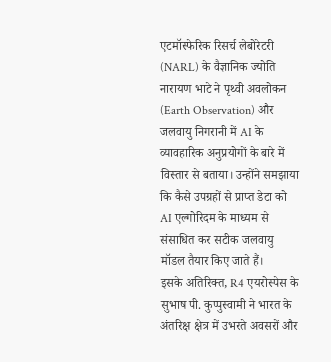एटमॉस्फेरिक रिसर्च लेबोरेटरी (NARL) के वैज्ञानिक ज्योति नारायण भाटे ने पृथ्वी अवलोकन (Earth Observation) और जलवायु निगरानी में AI के व्यावहारिक अनुप्रयोगों के बारे में विस्तार से बताया। उन्होंने समझाया कि कैसे उपग्रहों से प्राप्त डेटा को AI एल्गोरिदम के माध्यम से संसाधित कर सटीक जलवायु मॉडल तैयार किए जाते हैं।
इसके अतिरिक्त, R4 एयरोस्पेस के सुभाष पी. कुप्पुस्वामी ने भारत के अंतरिक्ष क्षेत्र में उभरते अवसरों और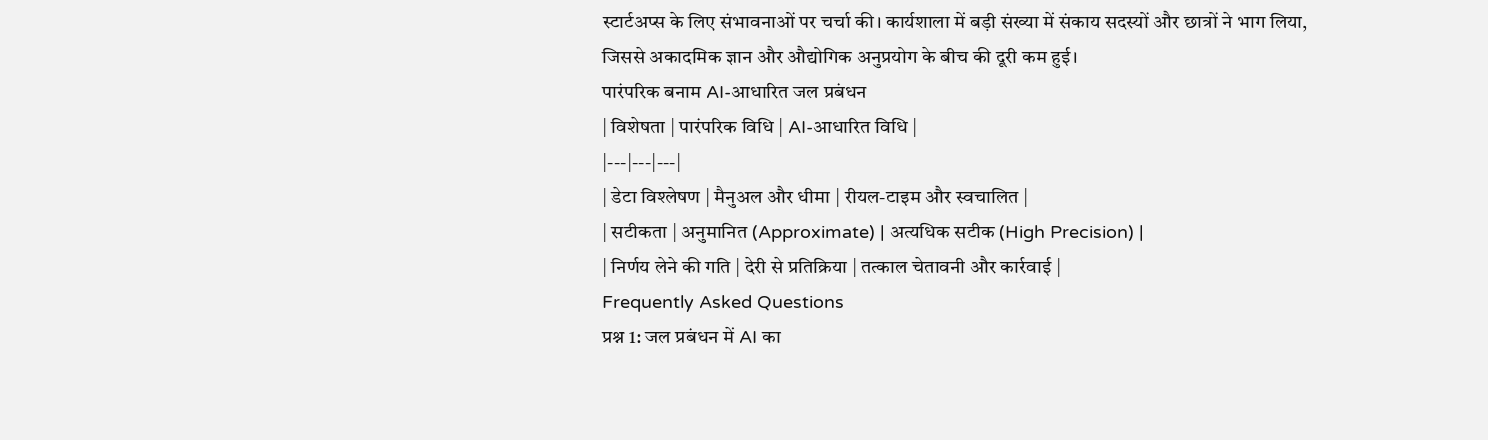स्टार्टअप्स के लिए संभावनाओं पर चर्चा की। कार्यशाला में बड़ी संख्या में संकाय सदस्यों और छात्रों ने भाग लिया, जिससे अकादमिक ज्ञान और औद्योगिक अनुप्रयोग के बीच की दूरी कम हुई।
पारंपरिक बनाम AI-आधारित जल प्रबंधन
| विशेषता | पारंपरिक विधि | AI-आधारित विधि |
|---|---|---|
| डेटा विश्लेषण | मैनुअल और धीमा | रीयल-टाइम और स्वचालित |
| सटीकता | अनुमानित (Approximate) | अत्यधिक सटीक (High Precision) |
| निर्णय लेने की गति | देरी से प्रतिक्रिया | तत्काल चेतावनी और कार्रवाई |
Frequently Asked Questions
प्रश्न 1: जल प्रबंधन में AI का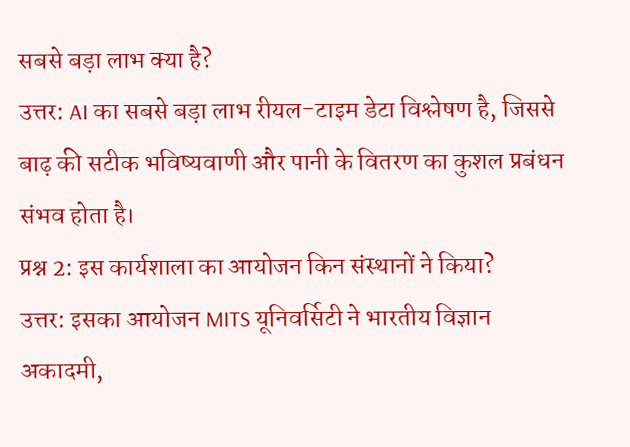सबसे बड़ा लाभ क्या है?
उत्तर: AI का सबसे बड़ा लाभ रीयल-टाइम डेटा विश्लेषण है, जिससे बाढ़ की सटीक भविष्यवाणी और पानी के वितरण का कुशल प्रबंधन संभव होता है।
प्रश्न 2: इस कार्यशाला का आयोजन किन संस्थानों ने किया?
उत्तर: इसका आयोजन MITS यूनिवर्सिटी ने भारतीय विज्ञान अकादमी,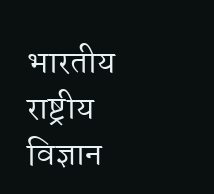भारतीय राष्ट्रीय विज्ञान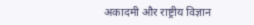अकादमी और राष्ट्रीय विज्ञान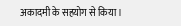अकादमी के सहयोग से किया।